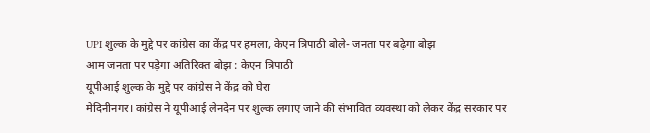UPI शुल्क के मुद्दे पर कांग्रेस का केंद्र पर हमला, केएन त्रिपाठी बोले- जनता पर बढ़ेगा बोझ
आम जनता पर पड़ेगा अतिरिक्त बोझ : केएन त्रिपाठी
यूपीआई शुल्क के मुद्दे पर कांग्रेस ने केंद्र को घेरा
मेदिनीनगर। कांग्रेस ने यूपीआई लेनदेन पर शुल्क लगाए जाने की संभावित व्यवस्था को लेकर केंद्र सरकार पर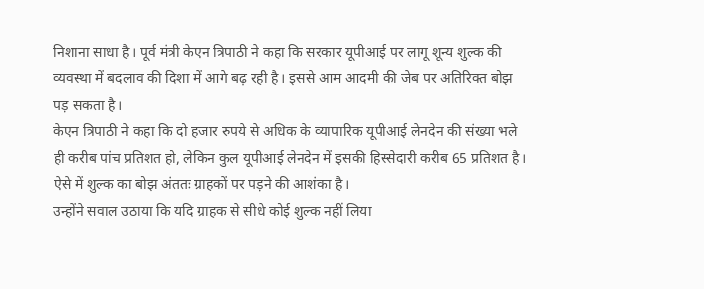निशाना साधा है। पूर्व मंत्री केएन त्रिपाठी ने कहा कि सरकार यूपीआई पर लागू शून्य शुल्क की व्यवस्था में बदलाव की दिशा में आगे बढ़ रही है। इससे आम आदमी की जेब पर अतिरिक्त बोझ पड़ सकता है।
केएन त्रिपाठी ने कहा कि दो हजार रुपये से अधिक के व्यापारिक यूपीआई लेनदेन की संख्या भले ही करीब पांच प्रतिशत हो, लेकिन कुल यूपीआई लेनदेन में इसकी हिस्सेदारी करीब 65 प्रतिशत है। ऐसे में शुल्क का बोझ अंततः ग्राहकों पर पड़ने की आशंका है।
उन्होंने सवाल उठाया कि यदि ग्राहक से सीधे कोई शुल्क नहीं लिया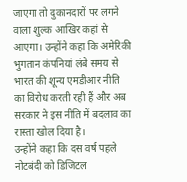जाएगा तो दुकानदारों पर लगने वाला शुल्क आखिर कहां से आएगा। उन्होंने कहा कि अमेरिकी भुगतान कंपनियां लंबे समय से भारत की शून्य एमडीआर नीति का विरोध करती रही हैं और अब सरकार ने इस नीति में बदलाव का रास्ता खोल दिया है।
उन्होंने कहा कि दस वर्ष पहले नोटबंदी को डिजिटल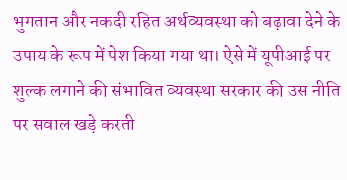भुगतान और नकदी रहित अर्थव्यवस्था को बढ़ावा देने के उपाय के रूप में पेश किया गया था। ऐसे में यूपीआई पर शुल्क लगाने की संभावित व्यवस्था सरकार की उस नीति पर सवाल खड़े करती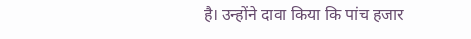है। उन्होंने दावा किया कि पांच हजार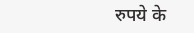रुपये के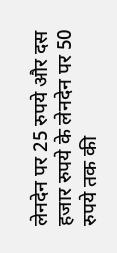लेनदेन पर 25 रुपये और दस हजार रुपये के लेनदेन पर 50 रुपये तक की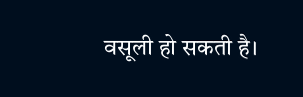वसूली हो सकती है।